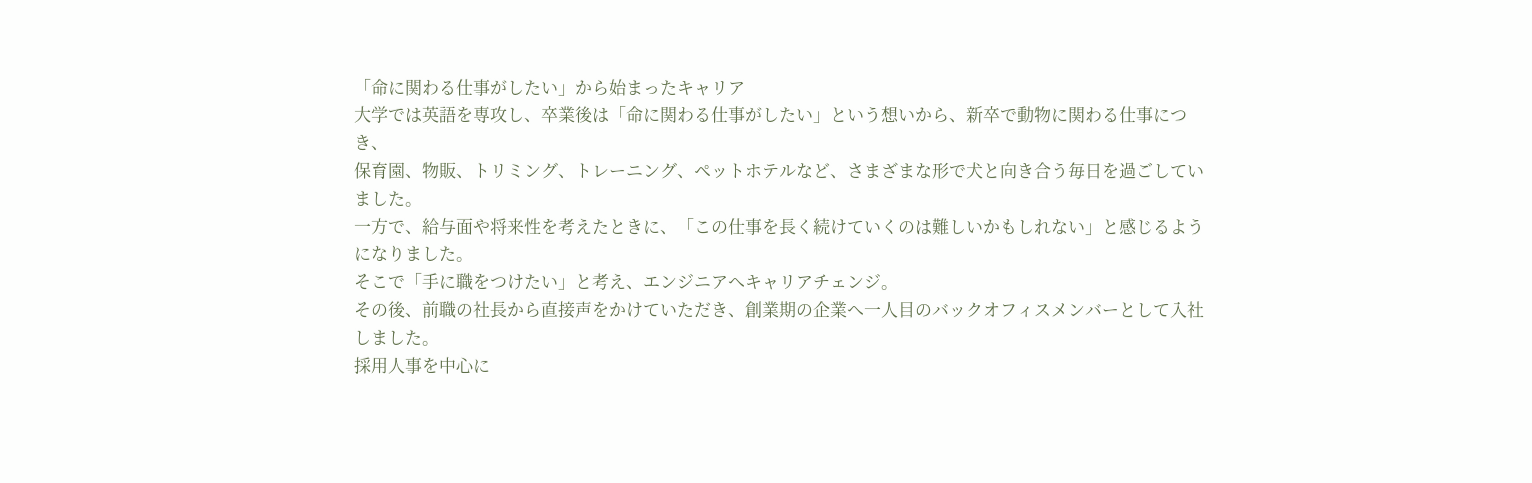「命に関わる仕事がしたい」から始まったキャリア
大学では英語を専攻し、卒業後は「命に関わる仕事がしたい」という想いから、新卒で動物に関わる仕事につき、
保育園、物販、トリミング、トレーニング、ペットホテルなど、さまざまな形で犬と向き合う毎日を過ごしていました。
一方で、給与面や将来性を考えたときに、「この仕事を長く続けていくのは難しいかもしれない」と感じるようになりました。
そこで「手に職をつけたい」と考え、エンジニアへキャリアチェンジ。
その後、前職の社長から直接声をかけていただき、創業期の企業へ一人目のバックオフィスメンバーとして入社しました。
採用人事を中心に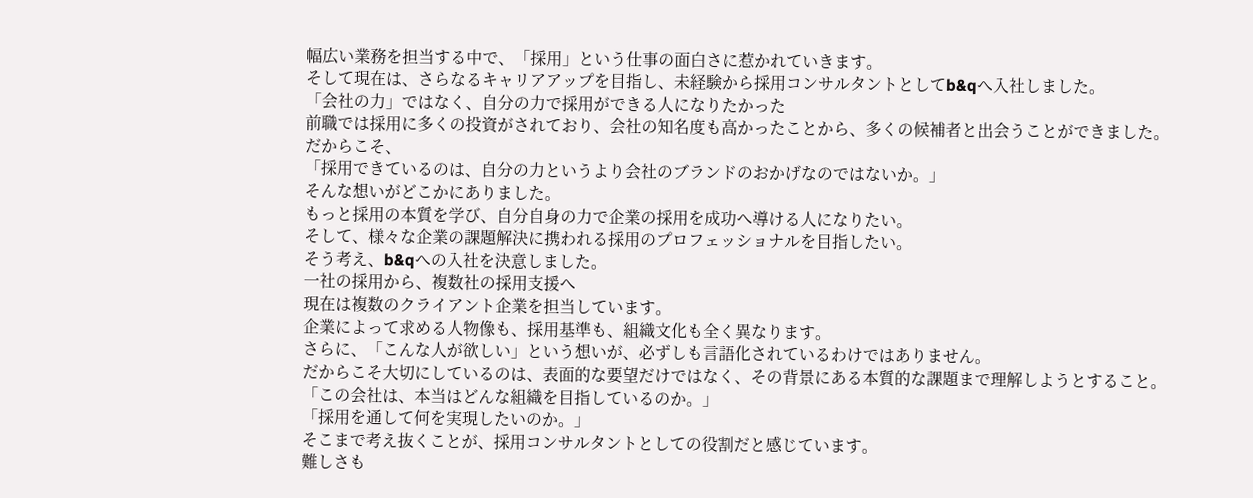幅広い業務を担当する中で、「採用」という仕事の面白さに惹かれていきます。
そして現在は、さらなるキャリアアップを目指し、未経験から採用コンサルタントとしてb&qへ入社しました。
「会社の力」ではなく、自分の力で採用ができる人になりたかった
前職では採用に多くの投資がされており、会社の知名度も高かったことから、多くの候補者と出会うことができました。
だからこそ、
「採用できているのは、自分の力というより会社のブランドのおかげなのではないか。」
そんな想いがどこかにありました。
もっと採用の本質を学び、自分自身の力で企業の採用を成功へ導ける人になりたい。
そして、様々な企業の課題解決に携われる採用のプロフェッショナルを目指したい。
そう考え、b&qへの入社を決意しました。
一社の採用から、複数社の採用支援へ
現在は複数のクライアント企業を担当しています。
企業によって求める人物像も、採用基準も、組織文化も全く異なります。
さらに、「こんな人が欲しい」という想いが、必ずしも言語化されているわけではありません。
だからこそ大切にしているのは、表面的な要望だけではなく、その背景にある本質的な課題まで理解しようとすること。
「この会社は、本当はどんな組織を目指しているのか。」
「採用を通して何を実現したいのか。」
そこまで考え抜くことが、採用コンサルタントとしての役割だと感じています。
難しさも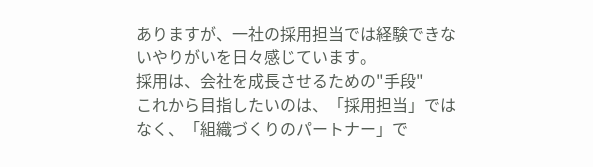ありますが、一社の採用担当では経験できないやりがいを日々感じています。
採用は、会社を成長させるための"手段"
これから目指したいのは、「採用担当」ではなく、「組織づくりのパートナー」で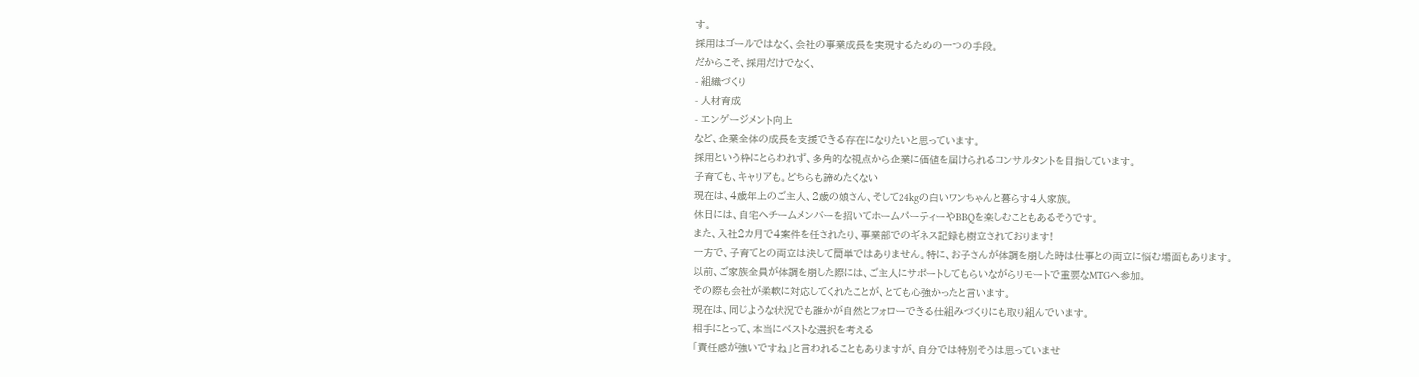す。
採用はゴールではなく、会社の事業成長を実現するための一つの手段。
だからこそ、採用だけでなく、
- 組織づくり
- 人材育成
- エンゲージメント向上
など、企業全体の成長を支援できる存在になりたいと思っています。
採用という枠にとらわれず、多角的な視点から企業に価値を届けられるコンサルタントを目指しています。
子育ても、キャリアも。どちらも諦めたくない
現在は、4歳年上のご主人、2歳の娘さん、そして24kgの白いワンちゃんと暮らす4人家族。
休日には、自宅へチームメンバーを招いてホームパーティーやBBQを楽しむこともあるそうです。
また、入社2カ月で4案件を任されたり、事業部でのギネス記録も樹立されております!
一方で、子育てとの両立は決して簡単ではありません。特に、お子さんが体調を崩した時は仕事との両立に悩む場面もあります。
以前、ご家族全員が体調を崩した際には、ご主人にサポートしてもらいながらリモートで重要なMTGへ参加。
その際も会社が柔軟に対応してくれたことが、とても心強かったと言います。
現在は、同じような状況でも誰かが自然とフォローできる仕組みづくりにも取り組んでいます。
相手にとって、本当にベストな選択を考える
「責任感が強いですね」と言われることもありますが、自分では特別そうは思っていませ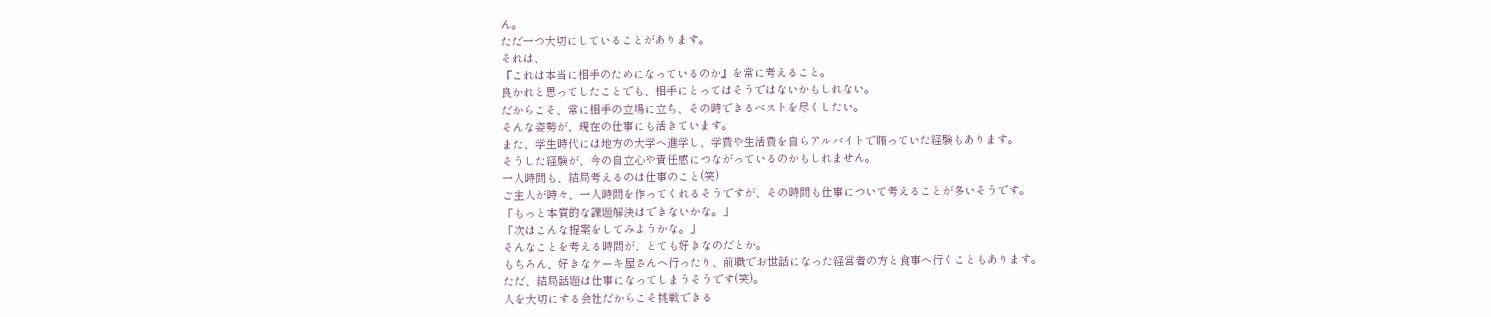ん。
ただ一つ大切にしていることがあります。
それは、
『これは本当に相手のためになっているのか』を常に考えること。
良かれと思ってしたことでも、相手にとってはそうではないかもしれない。
だからこそ、常に相手の立場に立ち、その時できるベストを尽くしたい。
そんな姿勢が、現在の仕事にも活きています。
また、学生時代には地方の大学へ進学し、学費や生活費を自らアルバイトで賄っていた経験もあります。
そうした経験が、今の自立心や責任感につながっているのかもしれません。
一人時間も、結局考えるのは仕事のこと(笑)
ご主人が時々、一人時間を作ってくれるそうですが、その時間も仕事について考えることが多いそうです。
「もっと本質的な課題解決はできないかな。」
「次はこんな提案をしてみようかな。」
そんなことを考える時間が、とても好きなのだとか。
もちろん、好きなケーキ屋さんへ行ったり、前職でお世話になった経営者の方と食事へ行くこともあります。
ただ、結局話題は仕事になってしまうそうです(笑)。
人を大切にする会社だからこそ挑戦できる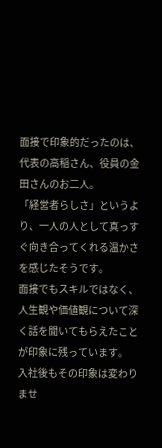面接で印象的だったのは、代表の高稲さん、役員の金田さんのお二人。
「経営者らしさ」というより、一人の人として真っすぐ向き合ってくれる温かさを感じたそうです。
面接でもスキルではなく、人生観や価値観について深く話を聞いてもらえたことが印象に残っています。
入社後もその印象は変わりませ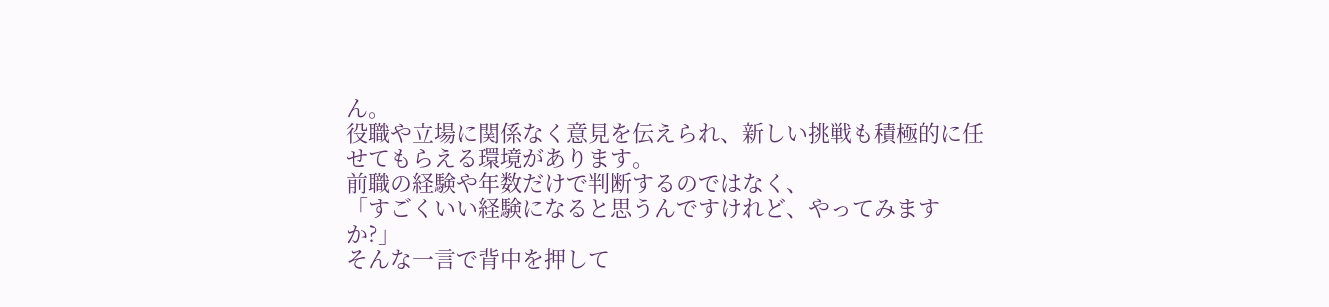ん。
役職や立場に関係なく意見を伝えられ、新しい挑戦も積極的に任せてもらえる環境があります。
前職の経験や年数だけで判断するのではなく、
「すごくいい経験になると思うんですけれど、やってみますか?」
そんな一言で背中を押して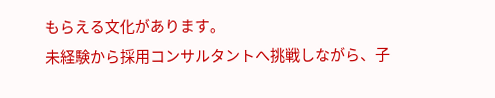もらえる文化があります。
未経験から採用コンサルタントへ挑戦しながら、子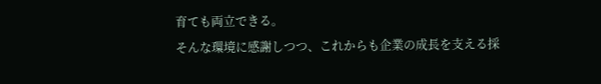育ても両立できる。
そんな環境に感謝しつつ、これからも企業の成長を支える採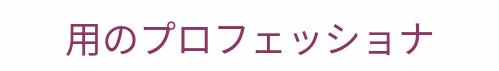用のプロフェッショナ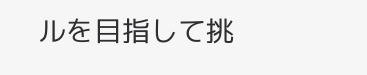ルを目指して挑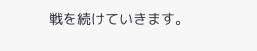戦を続けていきます。